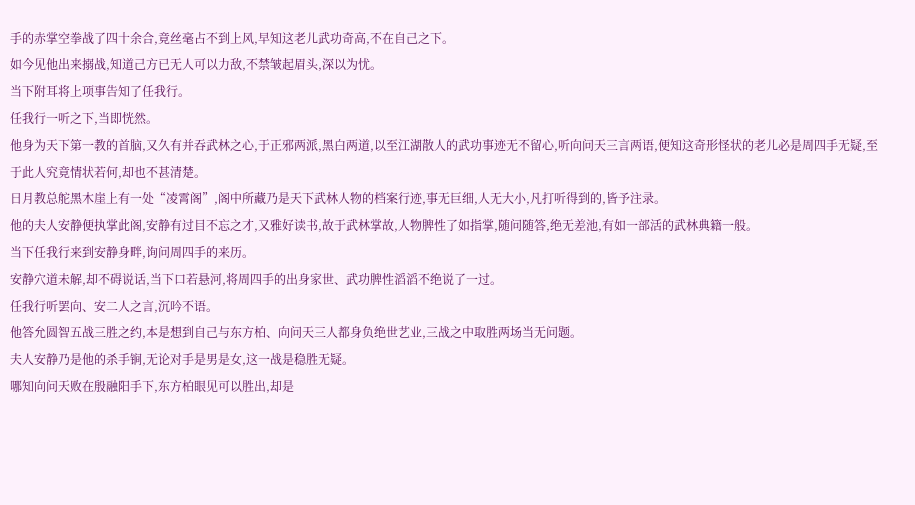手的赤掌空拳战了四十余合,竟丝毫占不到上风,早知这老儿武功奇高,不在自己之下。
如今见他出来搦战,知道己方已无人可以力敌,不禁皱起眉头,深以为忧。
当下附耳将上项事告知了任我行。
任我行一听之下,当即恍然。
他身为天下第一教的首脑,又久有并吞武林之心,于正邪两派,黑白两道,以至江湖散人的武功事迹无不留心,听向问天三言两语,便知这奇形怪状的老儿必是周四手无疑,至于此人究竟情状若何,却也不甚清楚。
日月教总舵黑木崖上有一处“凌霄阁”,阁中所藏乃是天下武林人物的档案行迹,事无巨细,人无大小,凡打听得到的,皆予注录。
他的夫人安静便执掌此阁,安静有过目不忘之才,又雅好读书,故于武林掌故,人物脾性了如指掌,随问随答,绝无差池,有如一部活的武林典籍一般。
当下任我行来到安静身畔,询问周四手的来历。
安静穴道未解,却不碍说话,当下口若悬河,将周四手的出身家世、武功脾性滔滔不绝说了一过。
任我行听罢向、安二人之言,沉吟不语。
他答允圆智五战三胜之约,本是想到自己与东方柏、向问天三人都身负绝世艺业,三战之中取胜两场当无问题。
夫人安静乃是他的杀手锏,无论对手是男是女,这一战是稳胜无疑。
哪知向问天败在殷融阳手下,东方柏眼见可以胜出,却是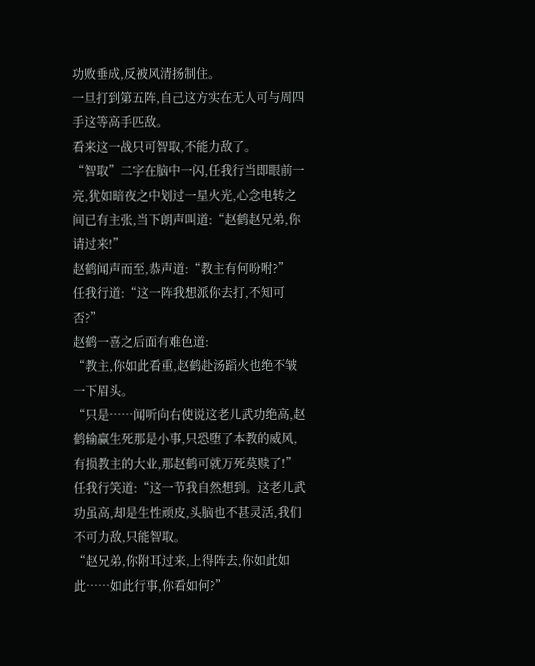功败垂成,反被风清扬制住。
一旦打到第五阵,自己这方实在无人可与周四手这等高手匹敌。
看来这一战只可智取,不能力敌了。
“智取”二字在脑中一闪,任我行当即眼前一亮,犹如暗夜之中划过一星火光,心念电转之间已有主张,当下朗声叫道:“赵鹤赵兄弟,你请过来!”
赵鹤闻声而至,恭声道:“教主有何吩咐?”
任我行道:“这一阵我想派你去打,不知可否?”
赵鹤一喜之后面有难色道:
“教主,你如此看重,赵鹤赴汤蹈火也绝不皱一下眉头。
“只是……闻听向右使说这老儿武功绝高,赵鹤输赢生死那是小事,只恐堕了本教的威风,有损教主的大业,那赵鹤可就万死莫赎了!”
任我行笑道:“这一节我自然想到。这老儿武功虽高,却是生性顽皮,头脑也不甚灵活,我们不可力敌,只能智取。
“赵兄弟,你附耳过来,上得阵去,你如此如此……如此行事,你看如何?”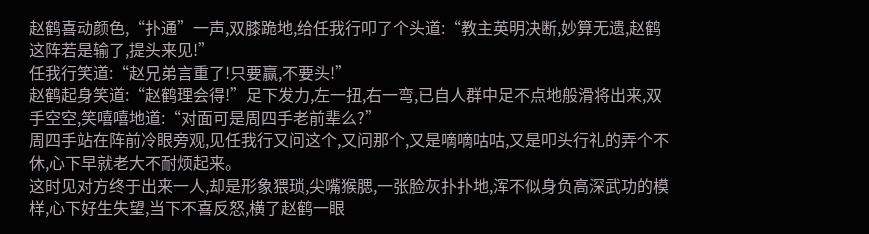赵鹤喜动颜色,“扑通”一声,双膝跪地,给任我行叩了个头道:“教主英明决断,妙算无遗,赵鹤这阵若是输了,提头来见!”
任我行笑道:“赵兄弟言重了!只要赢,不要头!”
赵鹤起身笑道:“赵鹤理会得!”足下发力,左一扭,右一弯,已自人群中足不点地般滑将出来,双手空空,笑嘻嘻地道:“对面可是周四手老前辈么?”
周四手站在阵前冷眼旁观,见任我行又问这个,又问那个,又是嘀嘀咕咕,又是叩头行礼的弄个不休,心下早就老大不耐烦起来。
这时见对方终于出来一人,却是形象猥琐,尖嘴猴腮,一张脸灰扑扑地,浑不似身负高深武功的模样,心下好生失望,当下不喜反怒,横了赵鹤一眼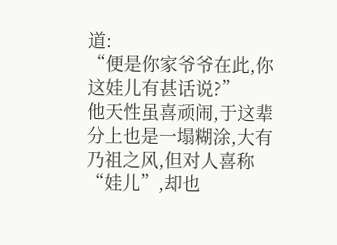道:
“便是你家爷爷在此,你这娃儿有甚话说?”
他天性虽喜顽闹,于这辈分上也是一塌糊涂,大有乃祖之风,但对人喜称“娃儿”,却也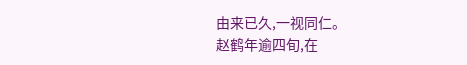由来已久,一视同仁。
赵鹤年逾四旬,在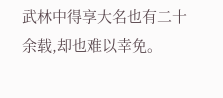武林中得享大名也有二十余载,却也难以幸免。